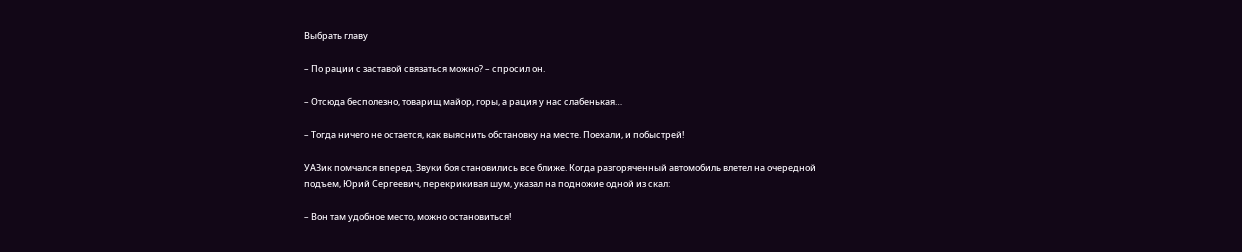Выбрать главу

– По рации с заставой связаться можно? – спросил он.

– Отсюда бесполезно, товарищ майор, горы, а рация у нас слабенькая…

– Тогда ничего не остается, как выяснить обстановку на месте. Поехали, и побыстрей!

УАЗик помчался вперед. Звуки боя становились все ближе. Когда разгоряченный автомобиль влетел на очередной подъем, Юрий Сергеевич, перекрикивая шум, указал на подножие одной из скал:

– Вон там удобное место, можно остановиться!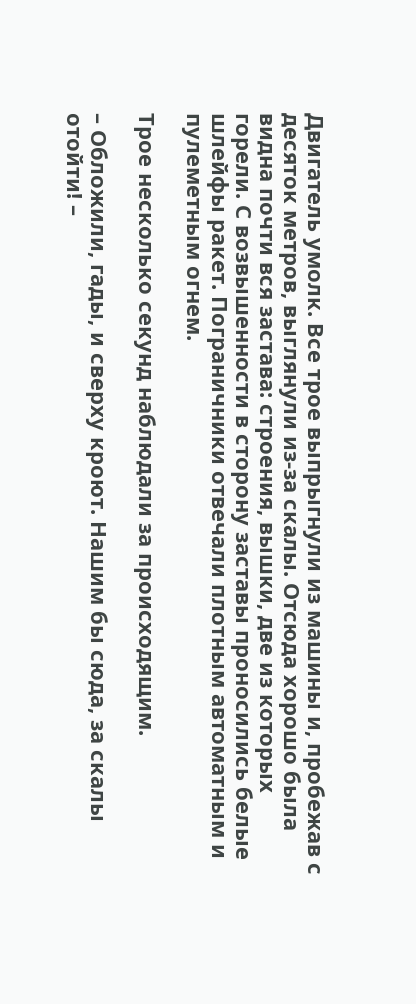Двигатель умолк. Все трое выпрыгнули из машины и, пробежав с десяток метров, выглянули из-за скалы. Отсюда хорошо была видна почти вся застава: строения, вышки, две из которых горели. С возвышенности в сторону заставы проносились белые шлейфы ракет. Пограничники отвечали плотным автоматным и пулеметным огнем.

Трое несколько секунд наблюдали за происходящим.

– Обложили, гады, и сверху кроют. Нашим бы сюда, за скалы отойти! –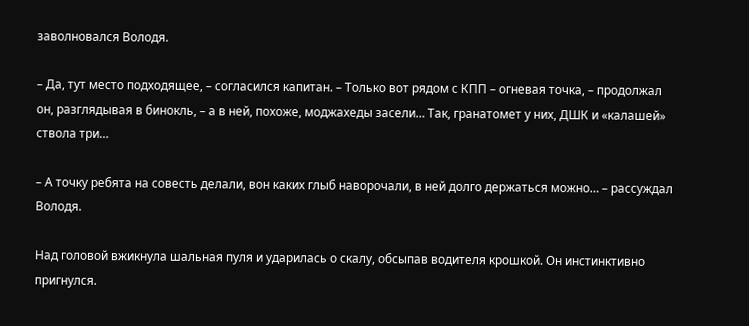заволновался Володя.

– Да, тут место подходящее, – согласился капитан. – Только вот рядом с КПП – огневая точка, – продолжал он, разглядывая в бинокль, – а в ней, похоже, моджахеды засели… Так, гранатомет у них, ДШК и «калашей» ствола три…

– А точку ребята на совесть делали, вон каких глыб наворочали, в ней долго держаться можно… – рассуждал Володя.

Над головой вжикнула шальная пуля и ударилась о скалу, обсыпав водителя крошкой. Он инстинктивно пригнулся.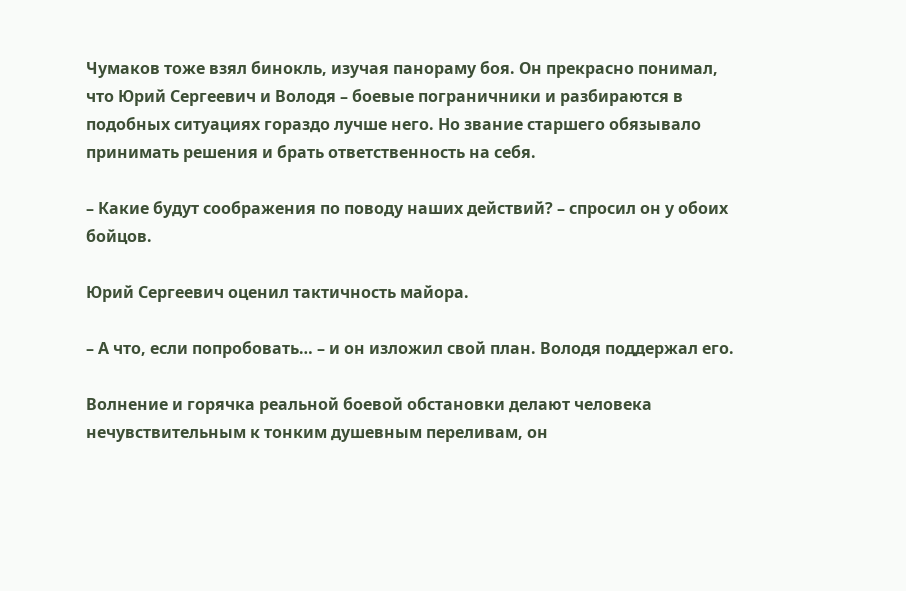Чумаков тоже взял бинокль, изучая панораму боя. Он прекрасно понимал, что Юрий Сергеевич и Володя – боевые пограничники и разбираются в подобных ситуациях гораздо лучше него. Но звание старшего обязывало принимать решения и брать ответственность на себя.

– Какие будут соображения по поводу наших действий? – спросил он у обоих бойцов.

Юрий Сергеевич оценил тактичность майора.

– А что, если попробовать… – и он изложил свой план. Володя поддержал его.

Волнение и горячка реальной боевой обстановки делают человека нечувствительным к тонким душевным переливам, он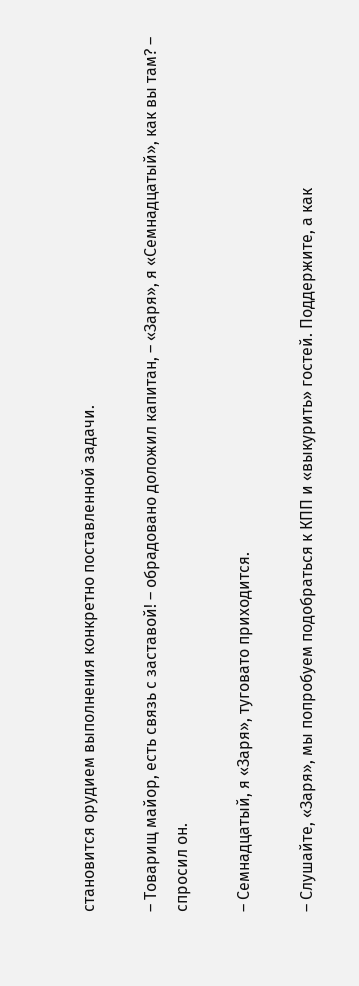становится орудием выполнения конкретно поставленной задачи.

– Товарищ майор, есть связь с заставой! – обрадовано доложил капитан, – «Заря», я «Семнадцатый», как вы там? – спросил он.

– Семнадцатый, я «Заря», туговато приходится.

– Слушайте, «Заря», мы попробуем подобраться к КПП и «выкурить» гостей. Поддержите, а как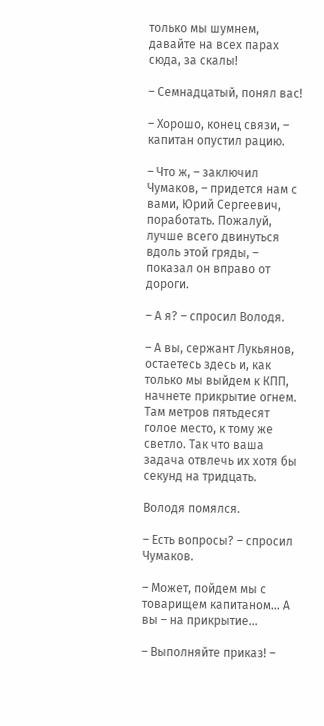только мы шумнем, давайте на всех парах сюда, за скалы!

– Семнадцатый, понял вас!

– Хорошо, конец связи, – капитан опустил рацию.

– Что ж, – заключил Чумаков, – придется нам с вами, Юрий Сергеевич, поработать. Пожалуй, лучше всего двинуться вдоль этой гряды, – показал он вправо от дороги.

– А я? – спросил Володя.

– А вы, сержант Лукьянов, остаетесь здесь и, как только мы выйдем к КПП, начнете прикрытие огнем. Там метров пятьдесят голое место, к тому же светло. Так что ваша задача отвлечь их хотя бы секунд на тридцать.

Володя помялся.

– Есть вопросы? – спросил Чумаков.

– Может, пойдем мы с товарищем капитаном… А вы – на прикрытие…

– Выполняйте приказ! –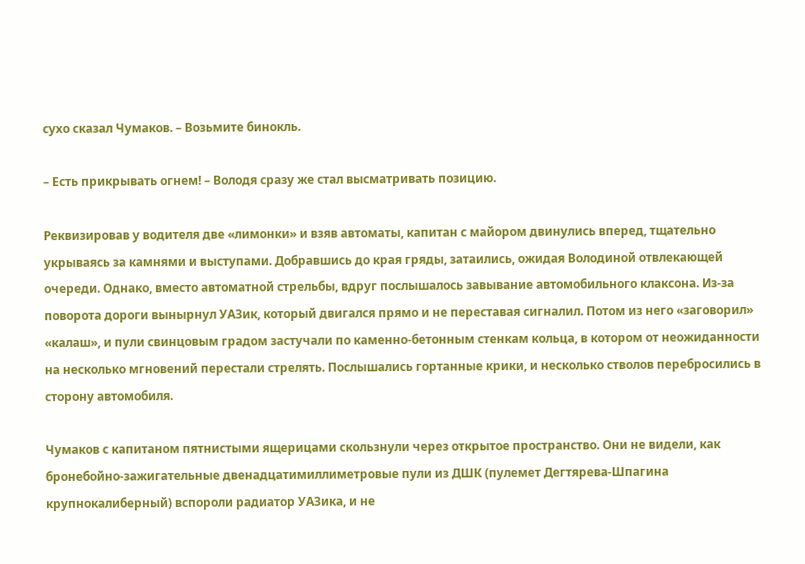сухо сказал Чумаков. – Возьмите бинокль.

– Есть прикрывать огнем! – Володя сразу же стал высматривать позицию.

Реквизировав у водителя две «лимонки» и взяв автоматы, капитан с майором двинулись вперед, тщательно укрываясь за камнями и выступами. Добравшись до края гряды, затаились, ожидая Володиной отвлекающей очереди. Однако, вместо автоматной стрельбы, вдруг послышалось завывание автомобильного клаксона. Из-за поворота дороги вынырнул УАЗик, который двигался прямо и не переставая сигналил. Потом из него «заговорил» «калаш», и пули свинцовым градом застучали по каменно-бетонным стенкам кольца, в котором от неожиданности на несколько мгновений перестали стрелять. Послышались гортанные крики, и несколько стволов перебросились в сторону автомобиля.

Чумаков с капитаном пятнистыми ящерицами скользнули через открытое пространство. Они не видели, как бронебойно-зажигательные двенадцатимиллиметровые пули из ДШК (пулемет Дегтярева-Шпагина крупнокалиберный) вспороли радиатор УАЗика, и не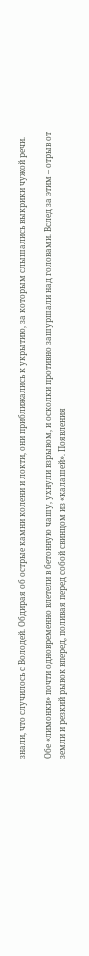знали, что случилось с Володей. Обдирая об острые камни колени и локти, они приближались к укрытию, за которым слышались выкрики чужой речи.

Обе «лимонки» почти одновременно влетели в бетонную чашу, ухнули взрывом, и осколки противно зашуршали над головами. Вслед за этим – отрыв от земли и резкий рывок вперед, поливая перед собой свинцом из «калашей». Появления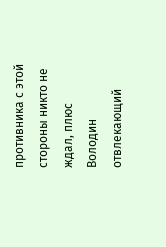противника с этой стороны никто не ждал, плюс Володин отвлекающий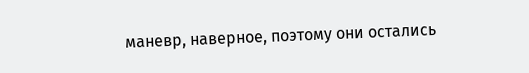маневр, наверное, поэтому они остались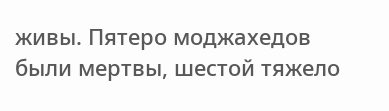живы. Пятеро моджахедов были мертвы, шестой тяжело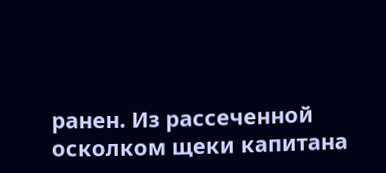ранен. Из рассеченной осколком щеки капитана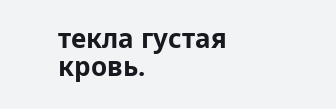текла густая кровь.